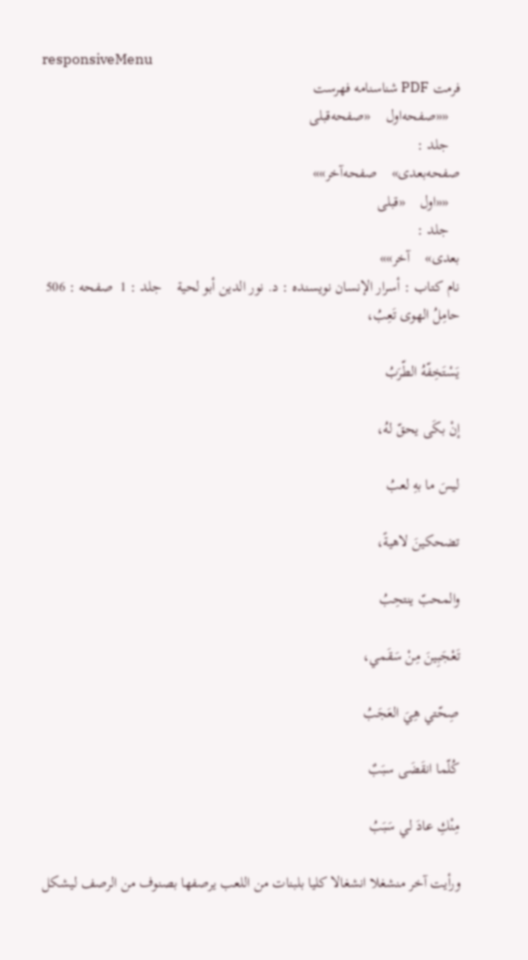responsiveMenu
فرمت PDF شناسنامه فهرست
   ««صفحه‌اول    «صفحه‌قبلی
   جلد :
صفحه‌بعدی»    صفحه‌آخر»»
   ««اول    «قبلی
   جلد :
بعدی»    آخر»»
نام کتاب : أسرار الإنسان نویسنده : د. نور الدين أبو لحية    جلد : 1  صفحه : 506
حامِلُ الهوى تَعِبُ،

يَسْتَخِفّهُ الطّرَبُ

إنْ بكَى يحقّ لهُ،

ليسَ ما بهِ لعبُ

تضحكينَ لاهيةً،

والمحبّ ينتحِبُ

تَعْجَبِينَ مِنْ سَقَمي،

صِحّتي هِيَ العَجَبُ

كُلّما انقَضَى سبَبٌ

مِنْكِ عادَ لي سَبَبُ

ورأيت آخر منشغلا انشغالا كليا بلبنات من اللعب يرصفها بصنوف من الرصف ليشكل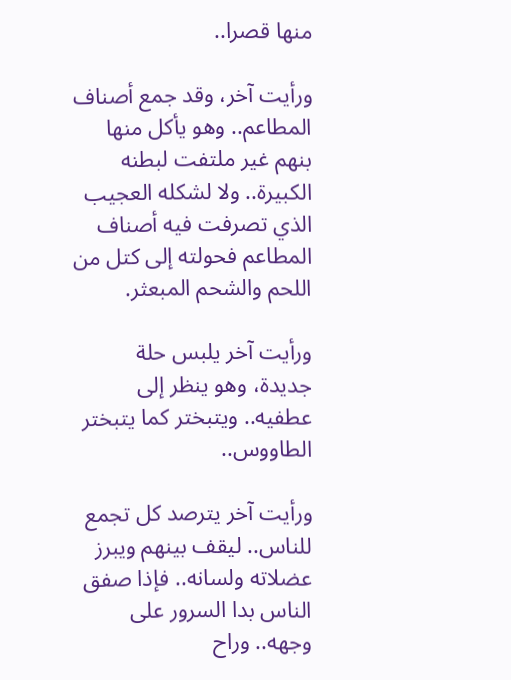منها قصرا..

ورأيت آخر، وقد جمع أصناف المطاعم.. وهو يأكل منها بنهم غير ملتفت لبطنه الكبيرة.. ولا لشكله العجيب الذي تصرفت فيه أصناف المطاعم فحولته إلى كتل من اللحم والشحم المبعثر.

ورأيت آخر يلبس حلة جديدة، وهو ينظر إلى عطفيه.. ويتبختر كما يتبختر الطاووس..

ورأيت آخر يترصد كل تجمع للناس.. ليقف بينهم ويبرز عضلاته ولسانه.. فإذا صفق الناس بدا السرور على وجهه.. وراح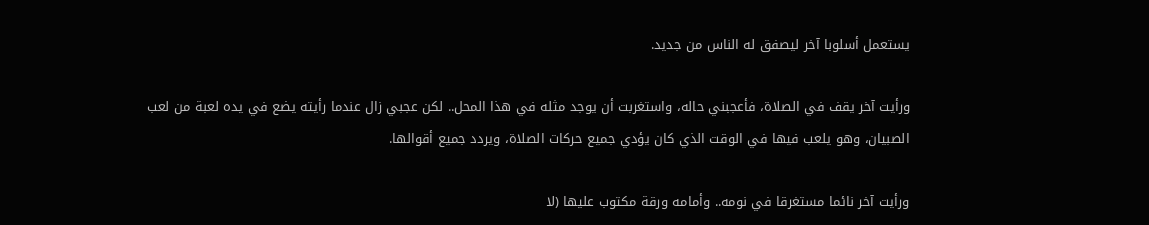يستعمل أسلوبا آخر ليصفق له الناس من جديد.

ورأيت آخر يقف في الصلاة، فأعجبني حاله، واستغربت أن يوجد مثله في هذا المحل.. لكن عجبي زال عندما رأيته يضع في يده لعبة من لعب الصبيان، وهو يلعب فيها في الوقت الذي كان يؤدي جميع حركات الصلاة، ويردد جميع أقوالها.

ورأيت آخر نائما مستغرقا في نومه.. وأمامه ورقة مكتوب عليها (لا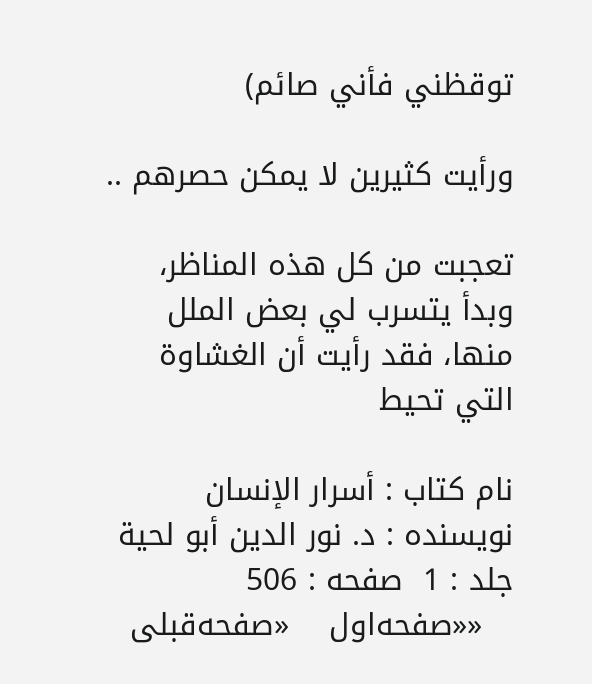توقظني فأني صائم)

ورأيت كثيرين لا يمكن حصرهم ..

تعجبت من كل هذه المناظر، وبدأ يتسرب لي بعض الملل منها، فقد رأيت أن الغشاوة التي تحيط

نام کتاب : أسرار الإنسان نویسنده : د. نور الدين أبو لحية    جلد : 1  صفحه : 506
   ««صفحه‌اول    «صفحه‌قبلی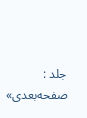جلد :
صفحه‌بعدی»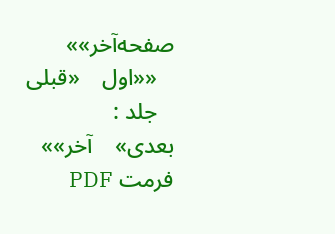صفحه‌آخر»»
   ««اول    «قبلی
   جلد :
بعدی»    آخر»»
فرمت PDF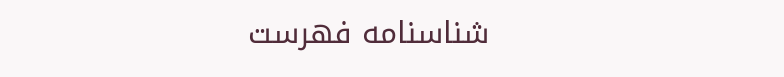شناسنامه فهرست